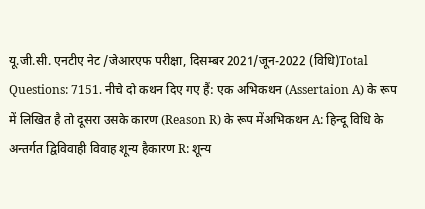यू.जी.सी. एनटीए नेट /जेआरएफ परीक्षा, दिसम्बर 2021/जून-2022 (विधि)Total Questions: 7151. नीचे दो कथन दिए गए हैं: एक अभिकथन (Assertaion A) के रूप में लिखित है तो दूसरा उसके कारण (Reason R) के रूप मेंअभिकथन A: हिन्दू विधि के अन्तर्गत द्विविवाही विवाह शून्य हैकारण R: शून्य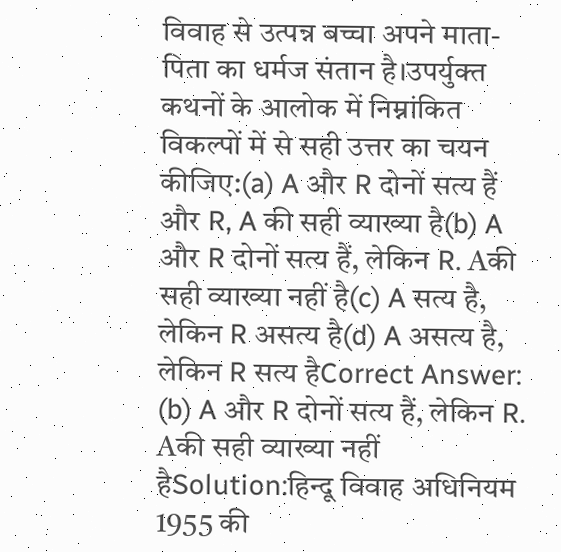विवाह से उत्पन्न बच्चा अपने माता- पिता का धर्मज संतान है।उपर्युक्त कथनों के आलोक में निम्नांकित विकल्पों में से सही उत्तर का चयन कीजिए:(a) A और R दोनों सत्य हैं और R, A की सही व्याख्या है(b) A और R दोनों सत्य हैं, लेकिन R. Aकी सही व्याख्या नहीं है(c) A सत्य है, लेकिन R असत्य है(d) A असत्य है, लेकिन R सत्य हैCorrect Answer: (b) A और R दोनों सत्य हैं, लेकिन R. Aकी सही व्याख्या नहीं हैSolution:हिन्दू विवाह अधिनियम 1955 की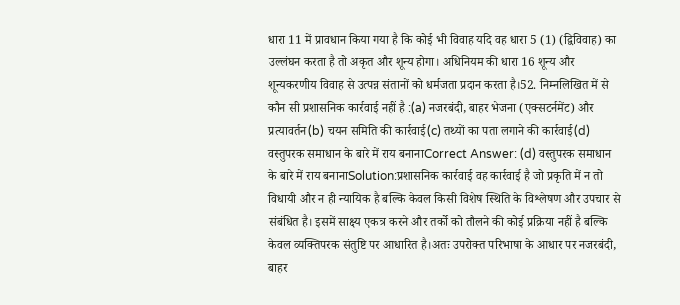धारा 11 में प्रावधान किया गया है कि कोई भी विवाह यदि वह धारा 5 (1) (द्विविवाह) का उल्लंघन करता है तो अकृत और शून्य होगा। अधिनियम की धारा 16 शून्य और शून्यकरणीय विवाह से उत्पन्न संतानों को धर्मजता प्रदान करता है।52. निम्नलिखित में से कौन सी प्रशासनिक कार्रवाई नहीं है :(a) नजरबंदी, बाहर भेजना (एक्सटर्नमेंट) और प्रत्यावर्तन(b) चयन समिति की कार्रवाई(c) तथ्यों का पता लगाने की कार्रवाई(d) वस्तुपरक समाधान के बारे में राय बनानाCorrect Answer: (d) वस्तुपरक समाधान के बारे में राय बनानाSolution:प्रशासनिक कार्रवाई वह कार्रवाई है जो प्रकृति में न तो विधायी और न ही न्यायिक है बल्कि केवल किसी विशेष स्थिति के विश्लेषण और उपचार से संबंधित है। इसमें साक्ष्य एकत्र करने और तर्को को तौलने की कोई प्रक्रिया नहीं है बल्कि केवल व्यक्तिपरक संतुष्टि पर आधारित है।अतः उपरोक्त परिभाषा के आधार पर नजरबंदी, बाहर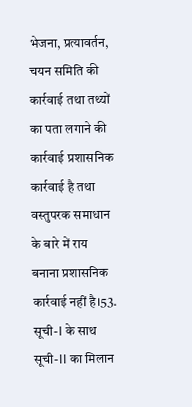भेजना, प्रत्यावर्तन, चयन समिति की कार्रवाई तथा तथ्यों का पता लगाने की कार्रवाई प्रशासनिक कार्रवाई है तथा वस्तुपरक समाधान के बारे में राय बनाना प्रशासनिक कार्रवाई नहीं है।53. सूची-I के साथ सूची-II का मिलान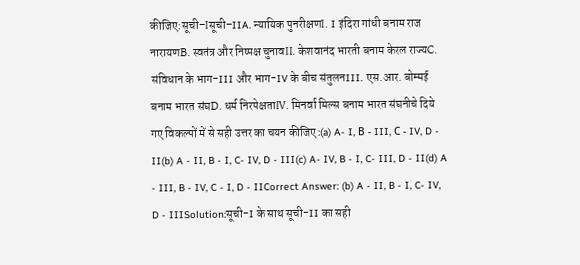कीजिए:सूची–Iसूची–IIA. न्यायिक पुनरीक्षणI. I इंदिरा गांधी बनाम राज नारायणB. स्वतंत्र और निष्पक्ष चुनावII. केशवानंद भारती बनाम केरल राज्यC. संविधान के भाग-III और भाग-IV के बीच संतुलनIII. एस.आर. बोम्मई बनाम भारत संघD. धर्म निरपेक्षताIV. मिनर्वा मिल्स बनाम भारत संघनीचे दिये गए विकल्पों में से सही उत्तर का चयन कीजिए :(a) A- I, В - III, С - IV, D - II(b) A - II, B - I, C- IV, D - III(c) A- IV, B - I, C- III, D - II(d) A - III, B - IV, C - I, D - IICorrect Answer: (b) A - II, B - I, C- IV, D - IIISolution:सूची-I के साथ सूची-II का सही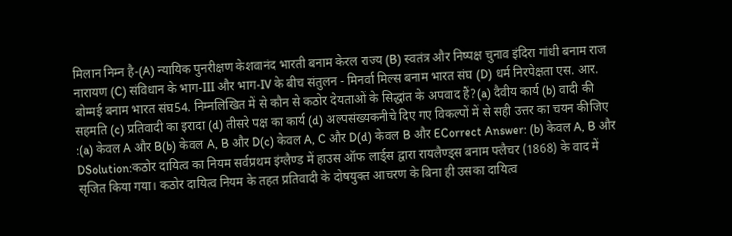मिलान निम्न है-(A) न्यायिक पुनरीक्षण केशवानंद भारती बनाम केरल राज्य (B) स्वतंत्र और निष्पक्ष चुनाव इंदिरा गांधी बनाम राज नारायण (C) संविधान के भाग-III और भाग-IV के बीच संतुलन - मिनर्वा मिल्स बनाम भारत संघ (D) धर्म निरपेक्षता एस. आर. बोम्मई बनाम भारत संघ54. निम्नलिखित में से कौन से कठोर देयताओं के सिद्धांत के अपवाद हैं?(a) दैवीय कार्य (b) वादी की सहमति (c) प्रतिवादी का इरादा (d) तीसरे पक्ष का कार्य (d) अल्पसंख्यकनीचे दिए गए विकल्पों में से सही उत्तर का चयन कीजिए :(a) केवल A और B(b) केवल A, B और D(c) केवल A, C और D(d) केवल B और ECorrect Answer: (b) केवल A, B और DSolution:कठोर दायित्व का नियम सर्वप्रथम इंग्लैण्ड में हाउस ऑफ लार्ड्स द्वारा रायलैण्ड्स बनाम फ्लैचर (1868) के वाद में सृजित किया गया। कठोर दायित्व नियम के तहत प्रतिवादी के दोषयुक्त आचरण के बिना ही उसका दायित्व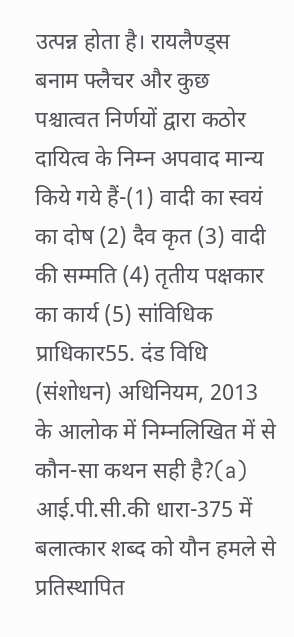उत्पन्न होता है। रायलैण्ड्स बनाम फ्लैचर और कुछ पश्चात्वत निर्णयों द्वारा कठोर दायित्व के निम्न अपवाद मान्य किये गये हैं-(1) वादी का स्वयं का दोष (2) दैव कृत (3) वादी की सम्मति (4) तृतीय पक्षकार का कार्य (5) सांविधिक प्राधिकार55. दंड विधि (संशोधन) अधिनियम, 2013 के आलोक में निम्नलिखित में से कौन-सा कथन सही है?(a) आई.पी.सी.की धारा-375 में बलात्कार शब्द को यौन हमले से प्रतिस्थापित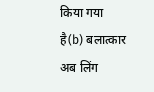किया गया है(b) बलात्कार अब लिंग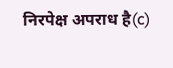निरपेक्ष अपराध है(c)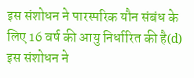इस संशोधन ने पारस्परिक यौन संबंध के लिए 16 वर्ष की आयु निर्धारित की है(d) इस संशोधन ने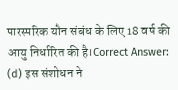पारस्परिक यौन संबंध के लिए 18 वर्ष की आयु निर्धारित की है।Correct Answer: (d) इस संशोधन ने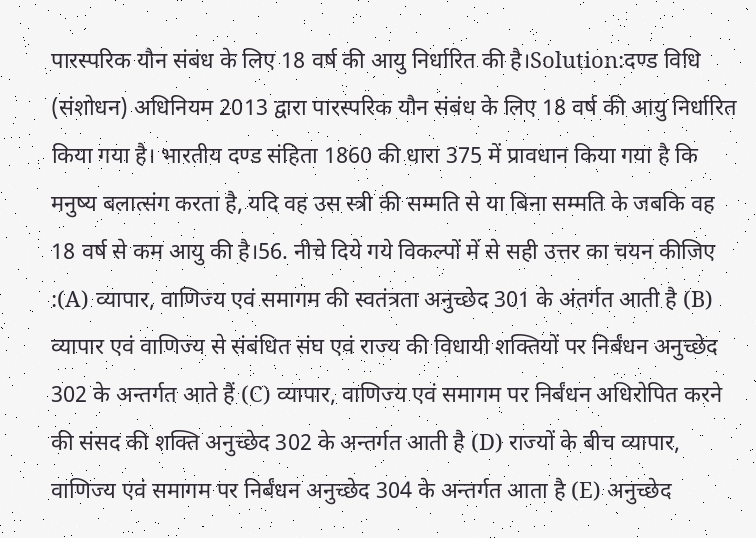पारस्परिक यौन संबंध के लिए 18 वर्ष की आयु निर्धारित की है।Solution:दण्ड विधि (संशोधन) अधिनियम 2013 द्वारा पारस्परिक यौन संबंध के लिए 18 वर्ष की आयु निर्धारित किया गया है। भारतीय दण्ड संहिता 1860 की धारा 375 में प्रावधान किया गया है कि मनुष्य बलात्संग करता है, यदि वह उस स्त्री की सम्मति से या बिना सम्मति के जबकि वह 18 वर्ष से कम आयु की है।56. नीचे दिये गये विकल्पों में से सही उत्तर का चयन कीजिए :(A) व्यापार, वाणिज्य एवं समागम की स्वतंत्रता अनुच्छेद 301 के अंतर्गत आती है (B) व्यापार एवं वाणिज्य से संबंधित संघ एवं राज्य की विधायी शक्तियों पर निर्बंधन अनुच्छेद 302 के अन्तर्गत आते हैं (C) व्यापार, वाणिज्य एवं समागम पर निर्बंधन अधिरोपित करने की संसद की शक्ति अनुच्छेद 302 के अन्तर्गत आती है (D) राज्यों के बीच व्यापार, वाणिज्य एवं समागम पर निर्बंधन अनुच्छेद 304 के अन्तर्गत आता है (E) अनुच्छेद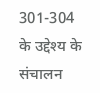301-304 के उद्देश्य के संचालन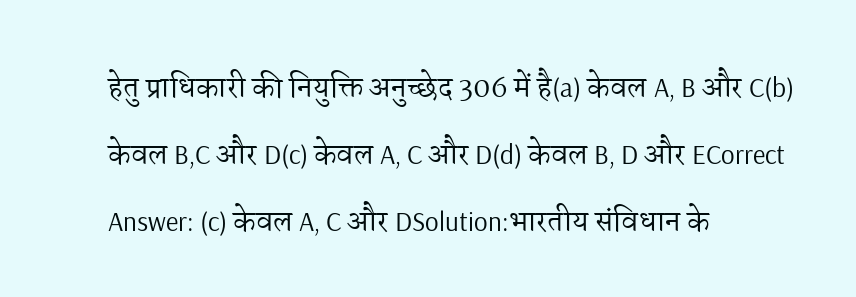हेतु प्राधिकारी की नियुक्ति अनुच्छेद 306 में है(a) केवल A, B और C(b) केवल B,C और D(c) केवल A, C और D(d) केवल B, D और ECorrect Answer: (c) केवल A, C और DSolution:भारतीय संविधान के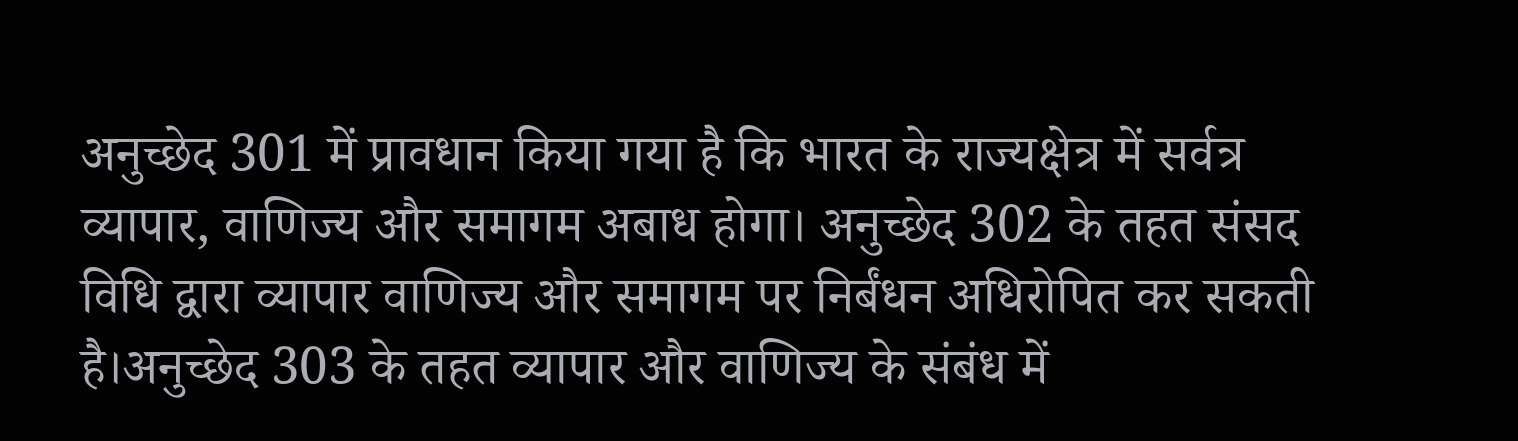अनुच्छेद 301 में प्रावधान किया गया है कि भारत के राज्यक्षेत्र में सर्वत्र व्यापार, वाणिज्य और समागम अबाध होगा। अनुच्छेद 302 के तहत संसद विधि द्वारा व्यापार वाणिज्य और समागम पर निर्बंधन अधिरोपित कर सकती है।अनुच्छेद 303 के तहत व्यापार और वाणिज्य के संबंध में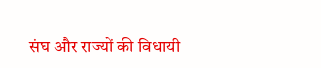संघ और राज्यों की विधायी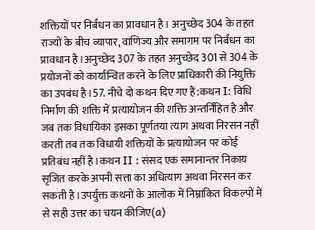शक्तियों पर निर्बंधन का प्रावधान है। अनुच्छेद 304 के तहत राज्यों के बीच व्यापार, वाणिज्य और समागम पर निर्बंधन का प्रावधान है।अनुच्छेद 307 के तहत अनुच्छेद 301 से 304 के प्रयोजनों को कार्यान्वित करने के लिए प्राधिकारी की नियुक्ति का उपबंध है।57. नीचे दो कथन दिए गए हैं:कथन I: विधि निर्माण की शक्ति में प्रत्यायोजन की शक्ति अन्तर्निहित है और जब तक विधायिका इसका पूर्णतया त्याग अथवा निरसन नहीं करती तब तक विधायी शक्तियों के प्रत्यायोजन पर कोई प्रतिबंध नहीं है।कथन II : संसद एक समानान्तर निकाय सृजित करके अपनी सत्ता का अधित्याग अथवा निरसन कर सकती है।उपर्युक्त कथनों के आलोक में निम्नांकित विकल्पों में से सही उत्तर का चयन कीजिए(a)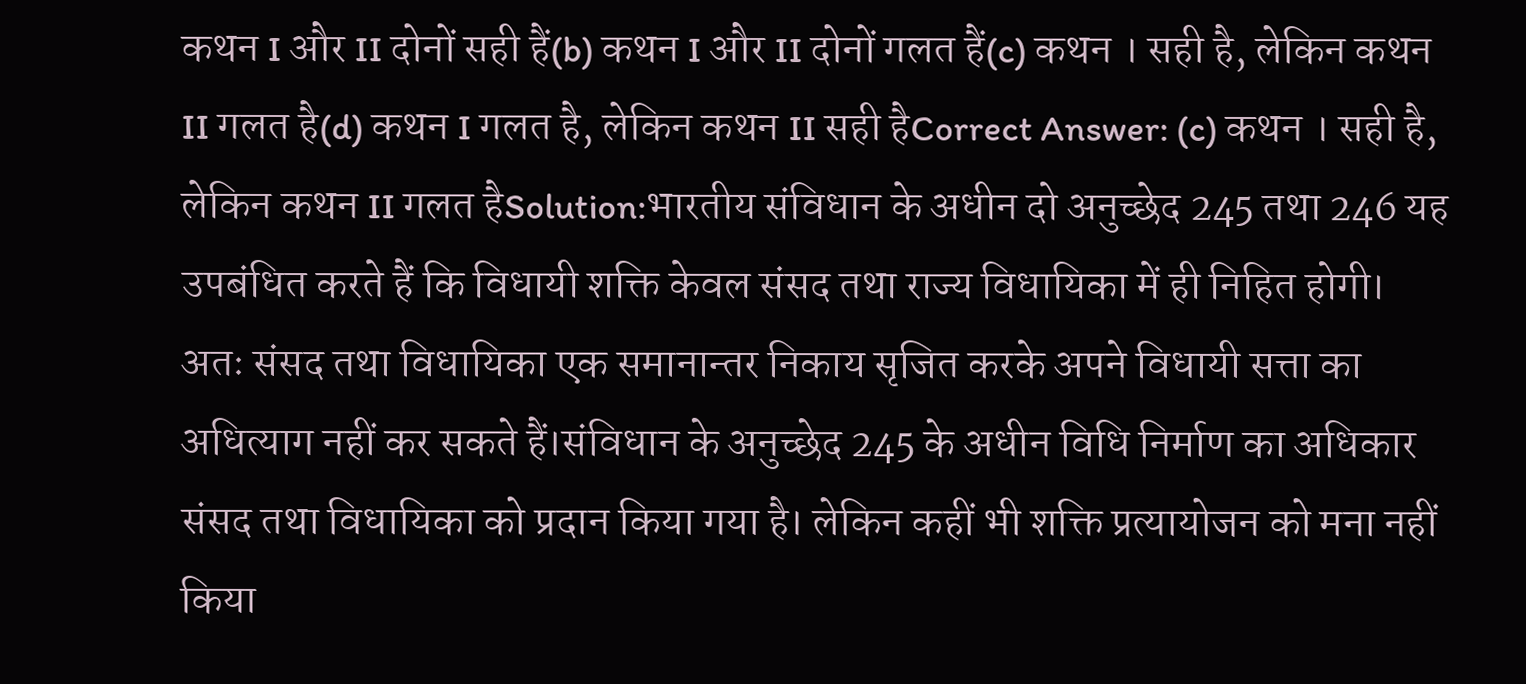कथन I और II दोनों सही हैं(b) कथन I और II दोनों गलत हैं(c) कथन । सही है, लेकिन कथन II गलत है(d) कथन I गलत है, लेकिन कथन II सही हैCorrect Answer: (c) कथन । सही है, लेकिन कथन II गलत हैSolution:भारतीय संविधान के अधीन दो अनुच्छेद 245 तथा 246 यह उपबंधित करते हैं कि विधायी शक्ति केवल संसद तथा राज्य विधायिका में ही निहित होगी। अतः संसद तथा विधायिका एक समानान्तर निकाय सृजित करके अपने विधायी सत्ता का अधित्याग नहीं कर सकते हैं।संविधान के अनुच्छेद 245 के अधीन विधि निर्माण का अधिकार संसद तथा विधायिका को प्रदान किया गया है। लेकिन कहीं भी शक्ति प्रत्यायोजन को मना नहीं किया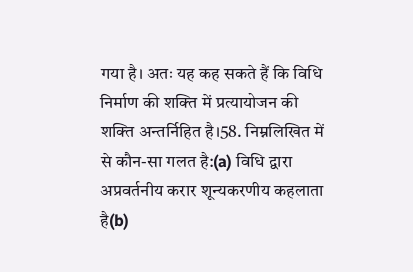गया है। अतः यह कह सकते हैं कि विधि निर्माण की शक्ति में प्रत्यायोजन की शक्ति अन्तर्निहित है।58. निम्नलिखित में से कौन-सा गलत है:(a) विधि द्वारा अप्रवर्तनीय करार शून्यकरणीय कहलाता है(b)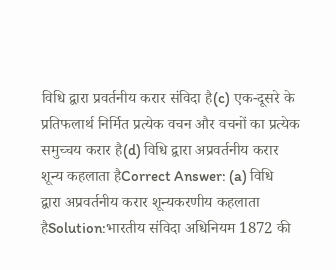विधि द्वारा प्रवर्तनीय करार संविदा है(c) एक-दूसरे के प्रतिफलार्थ निर्मित प्रत्येक वचन और वचनों का प्रत्येक समुच्चय करार है(d) विधि द्वारा अप्रवर्तनीय करार शून्य कहलाता हैCorrect Answer: (a) विधि द्वारा अप्रवर्तनीय करार शून्यकरणीय कहलाता हैSolution:भारतीय संविदा अधिनियम 1872 की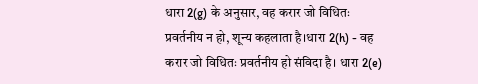धारा 2(g) के अनुसार, वह करार जो विधितः प्रवर्तनीय न हो, शून्य कहलाता है।धारा 2(h) - वह करार जो विधितः प्रवर्तनीय हो संविदा है। धारा 2(e)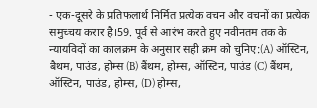- एक-दूसरे के प्रतिफलार्थ निर्मित प्रत्येक वचन और वचनों का प्रत्येक समुच्चय करार है।59. पूर्व से आरंभ करते हुए नवीनतम तक के न्यायविदों का कालक्रम के अनुसार सही क्रम को चुनिए:(A) ऑस्टिन, बैथम, पाउंड, होम्स (B) बैंथम, होम्स, ऑस्टिन, पाउंड (C) बैंथम, ऑस्टिन, पाउंड, होम्स, (D) होम्स,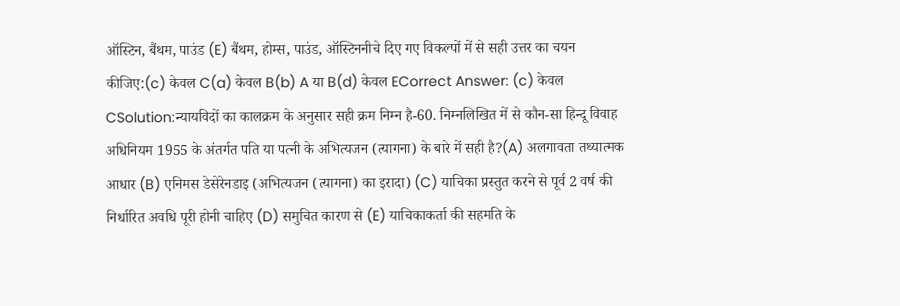ऑस्टिन, बैंथम, पाउंड (E) बैंथम, होम्स, पाउंड, ऑस्टिननीचे दिए गए विकल्पों में से सही उत्तर का चयन कीजिए:(c) केवल C(a) केवल B(b) A या B(d) केवल ECorrect Answer: (c) केवल CSolution:न्यायविदों का कालक्रम के अनुसार सही क्रम निम्न है-60. निम्नलिखित में से कौन-सा हिन्दू विवाह अधिनियम 1955 के अंतर्गत पति या पत्नी के अभित्यजन (त्यागना) के बारे में सही है?(A) अलगावता तथ्यात्मक आधार (B) एनिमस डेसेरेनडाइ (अभित्यजन (त्यागना) का इरादा) (C) याचिका प्रस्तुत करने से पूर्व 2 वर्ष की निर्धारित अवधि पूरी होनी चाहिए (D) समुचित कारण से (E) याचिकाकर्ता की सहमति के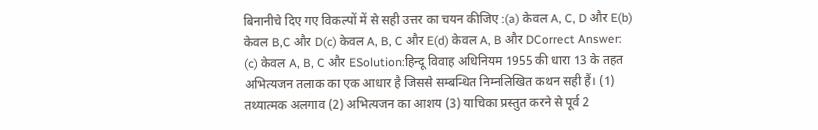बिनानीचे दिए गए विकल्पों में से सही उत्तर का चयन कीजिए :(a) केवल A, C, D और E(b) केवल B,C और D(c) केवल A, B, C और E(d) केवल A, B और DCorrect Answer: (c) केवल A, B, C और ESolution:हिन्दू विवाह अधिनियम 1955 की धारा 13 के तहत अभित्यजन तलाक का एक आधार है जिससे सम्बन्धित निम्नलिखित कथन सही हैं। (1) तथ्यात्मक अलगाव (2) अभित्यजन का आशय (3) याचिका प्रस्तुत करने से पूर्व 2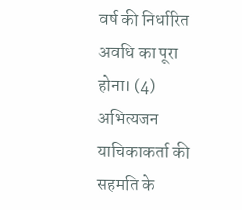वर्ष की निर्धारित अवधि का पूरा होना। (4) अभित्यजन याचिकाकर्ता की सहमति के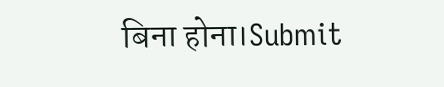बिना होना।Submit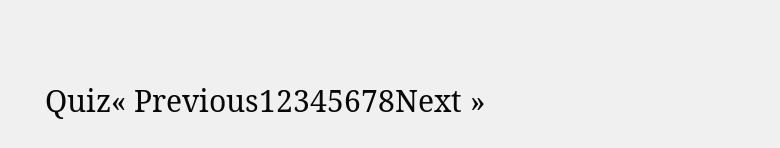Quiz« Previous12345678Next »